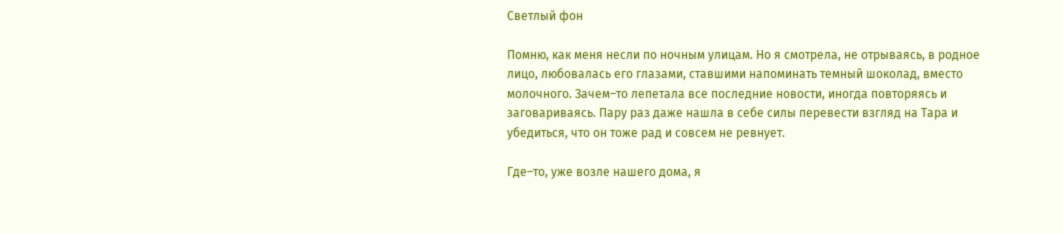Светлый фон

Помню, как меня несли по ночным улицам. Но я смотрела, не отрываясь, в родное лицо, любовалась его глазами, ставшими напоминать темный шоколад, вместо молочного. Зачем–то лепетала все последние новости, иногда повторяясь и заговариваясь. Пару раз даже нашла в себе силы перевести взгляд на Тара и убедиться, что он тоже рад и совсем не ревнует.

Где–то, уже возле нашего дома, я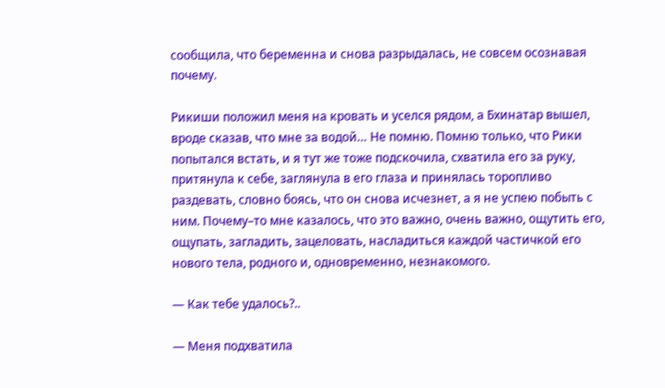сообщила, что беременна и снова разрыдалась, не совсем осознавая почему.

Рикиши положил меня на кровать и уселся рядом, а Бхинатар вышел, вроде сказав, что мне за водой… Не помню. Помню только, что Рики попытался встать, и я тут же тоже подскочила, схватила его за руку, притянула к себе, заглянула в его глаза и принялась торопливо раздевать, словно боясь, что он снова исчезнет, а я не успею побыть с ним. Почему–то мне казалось, что это важно, очень важно, ощутить его, ощупать, загладить, зацеловать, насладиться каждой частичкой его нового тела, родного и, одновременно, незнакомого.

— Как тебе удалось?..

— Меня подхватила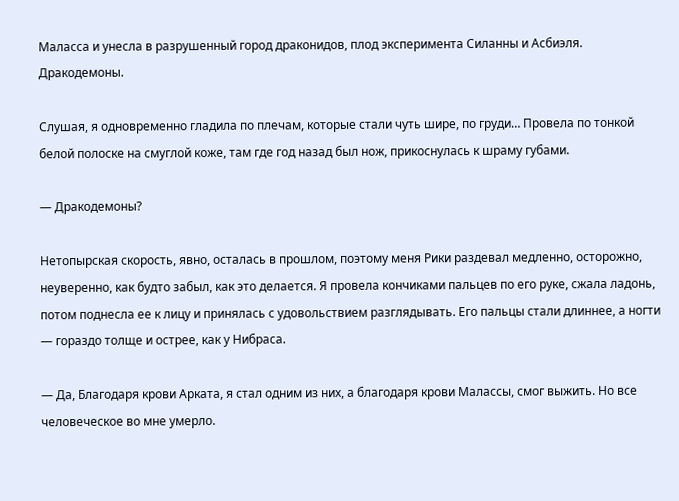Маласса и унесла в разрушенный город драконидов, плод эксперимента Силанны и Асбиэля. Дракодемоны.

Слушая, я одновременно гладила по плечам, которые стали чуть шире, по груди… Провела по тонкой белой полоске на смуглой коже, там где год назад был нож, прикоснулась к шраму губами.

— Дракодемоны?

Нетопырская скорость, явно, осталась в прошлом, поэтому меня Рики раздевал медленно, осторожно, неуверенно, как будто забыл, как это делается. Я провела кончиками пальцев по его руке, сжала ладонь, потом поднесла ее к лицу и принялась с удовольствием разглядывать. Его пальцы стали длиннее, а ногти — гораздо толще и острее, как у Нибраса.

— Да, Благодаря крови Арката, я стал одним из них, а благодаря крови Малассы, смог выжить. Но все человеческое во мне умерло.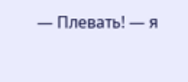— Плевать! — я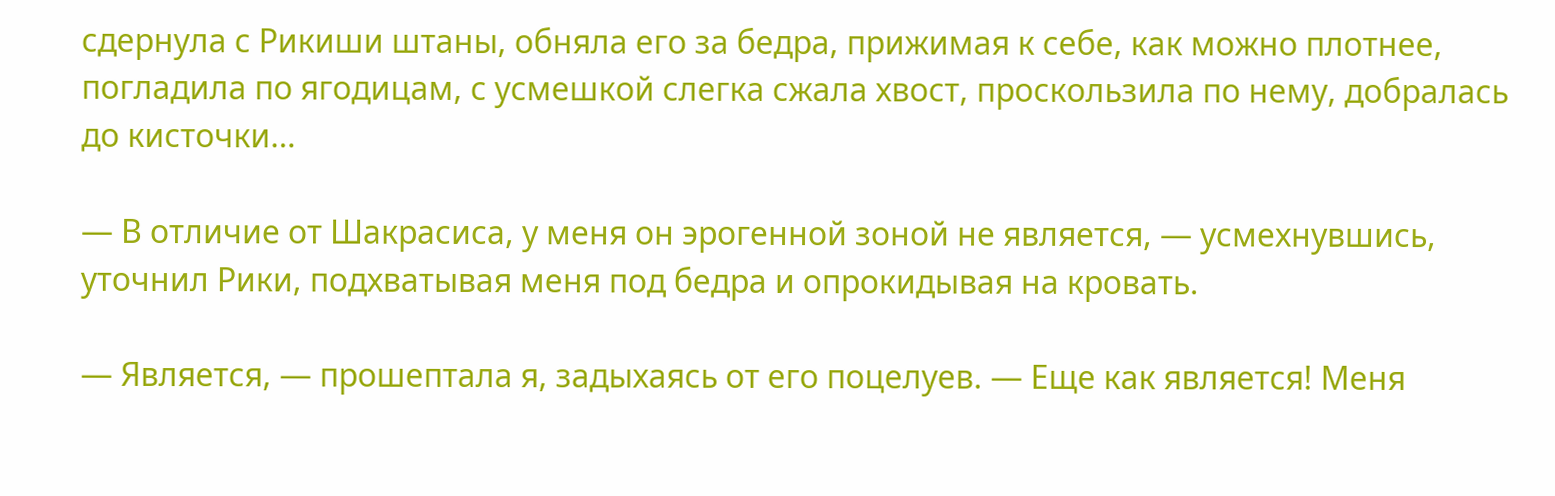сдернула с Рикиши штаны, обняла его за бедра, прижимая к себе, как можно плотнее, погладила по ягодицам, с усмешкой слегка сжала хвост, проскользила по нему, добралась до кисточки…

— В отличие от Шакрасиса, у меня он эрогенной зоной не является, — усмехнувшись, уточнил Рики, подхватывая меня под бедра и опрокидывая на кровать.

— Является, — прошептала я, задыхаясь от его поцелуев. — Еще как является! Меня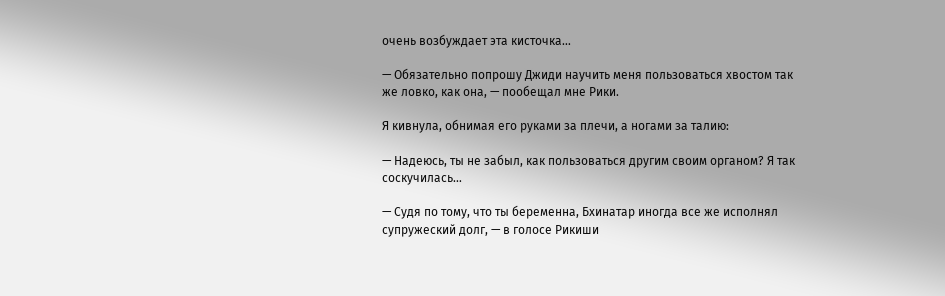очень возбуждает эта кисточка…

— Обязательно попрошу Джиди научить меня пользоваться хвостом так же ловко, как она, — пообещал мне Рики.

Я кивнула, обнимая его руками за плечи, а ногами за талию:

— Надеюсь, ты не забыл, как пользоваться другим своим органом? Я так соскучилась…

— Судя по тому, что ты беременна, Бхинатар иногда все же исполнял супружеский долг, — в голосе Рикиши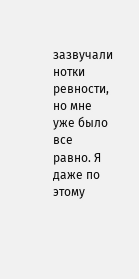зазвучали нотки ревности, но мне уже было все равно. Я даже по этому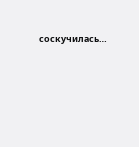соскучилась…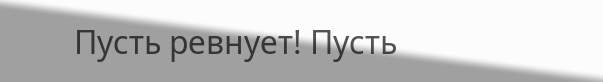Пусть ревнует! Пусть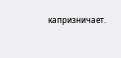капризничает.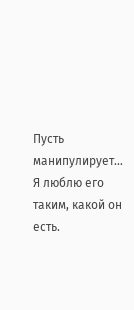Пусть манипулирует… Я люблю его таким, какой он есть.